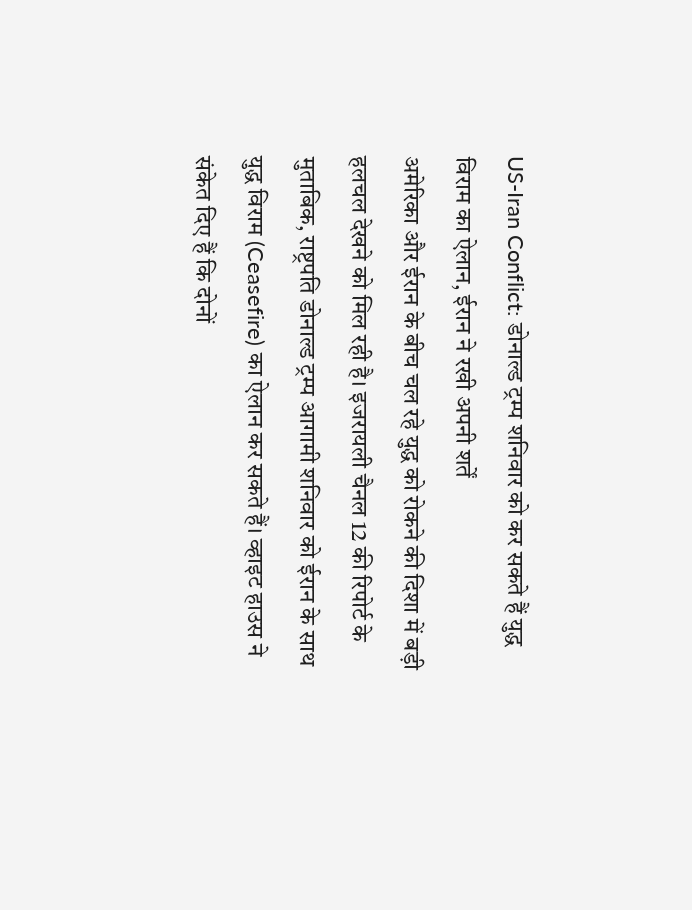US-Iran Conflict: डोनाल्ड ट्रम्प शनिवार को कर सकते हैं युद्ध विराम का ऐलान, ईरान ने रखी अपनी शर्तें
अमेरिका और ईरान के बीच चल रहे युद्ध को रोकने की दिशा में बड़ी हलचल देखने को मिल रही है। इजरायली चैनल 12 की रिपोर्ट के मुताबिक, राष्ट्रपति डोनाल्ड ट्रम्प आगामी शनिवार को ईरान के साथ युद्ध विराम (Ceasefire) का ऐलान कर सकते हैं। व्हाइट हाउस ने संकेत दिए हैं कि दोनों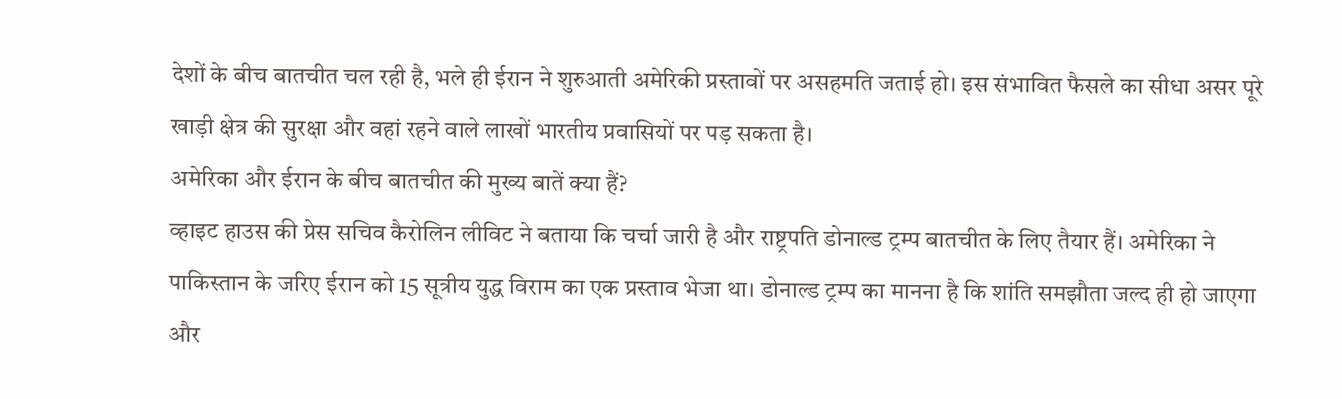देशों के बीच बातचीत चल रही है, भले ही ईरान ने शुरुआती अमेरिकी प्रस्तावों पर असहमति जताई हो। इस संभावित फैसले का सीधा असर पूरे खाड़ी क्षेत्र की सुरक्षा और वहां रहने वाले लाखों भारतीय प्रवासियों पर पड़ सकता है।
अमेरिका और ईरान के बीच बातचीत की मुख्य बातें क्या हैं?
व्हाइट हाउस की प्रेस सचिव कैरोलिन लीविट ने बताया कि चर्चा जारी है और राष्ट्रपति डोनाल्ड ट्रम्प बातचीत के लिए तैयार हैं। अमेरिका ने पाकिस्तान के जरिए ईरान को 15 सूत्रीय युद्ध विराम का एक प्रस्ताव भेजा था। डोनाल्ड ट्रम्प का मानना है कि शांति समझौता जल्द ही हो जाएगा और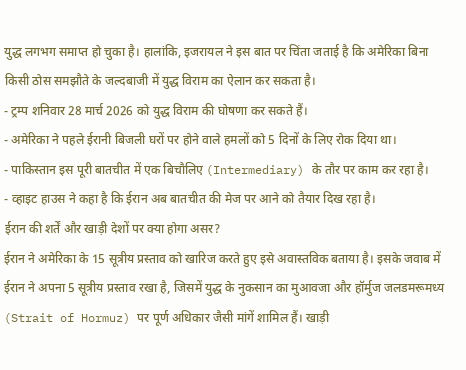युद्ध लगभग समाप्त हो चुका है। हालांकि, इजरायल ने इस बात पर चिंता जताई है कि अमेरिका बिना किसी ठोस समझौते के जल्दबाजी में युद्ध विराम का ऐलान कर सकता है।
- ट्रम्प शनिवार 28 मार्च 2026 को युद्ध विराम की घोषणा कर सकते हैं।
- अमेरिका ने पहले ईरानी बिजली घरों पर होने वाले हमलों को 5 दिनों के लिए रोक दिया था।
- पाकिस्तान इस पूरी बातचीत में एक बिचौलिए (Intermediary) के तौर पर काम कर रहा है।
- व्हाइट हाउस ने कहा है कि ईरान अब बातचीत की मेज पर आने को तैयार दिख रहा है।
ईरान की शर्तें और खाड़ी देशों पर क्या होगा असर?
ईरान ने अमेरिका के 15 सूत्रीय प्रस्ताव को खारिज करते हुए इसे अवास्तविक बताया है। इसके जवाब में ईरान ने अपना 5 सूत्रीय प्रस्ताव रखा है, जिसमें युद्ध के नुकसान का मुआवजा और हॉर्मुज जलडमरूमध्य (Strait of Hormuz) पर पूर्ण अधिकार जैसी मांगें शामिल हैं। खाड़ी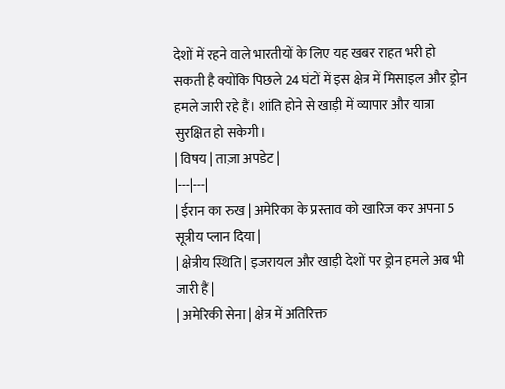देशों में रहने वाले भारतीयों के लिए यह खबर राहत भरी हो सकती है क्योंकि पिछले 24 घंटों में इस क्षेत्र में मिसाइल और ड्रोन हमले जारी रहे हैं। शांति होने से खाड़ी में व्यापार और यात्रा सुरक्षित हो सकेगी।
| विषय | ताज़ा अपडेट |
|---|---|
| ईरान का रुख | अमेरिका के प्रस्ताव को खारिज कर अपना 5 सूत्रीय प्लान दिया |
| क्षेत्रीय स्थिति | इजरायल और खाड़ी देशों पर ड्रोन हमले अब भी जारी हैं |
| अमेरिकी सेना | क्षेत्र में अतिरिक्त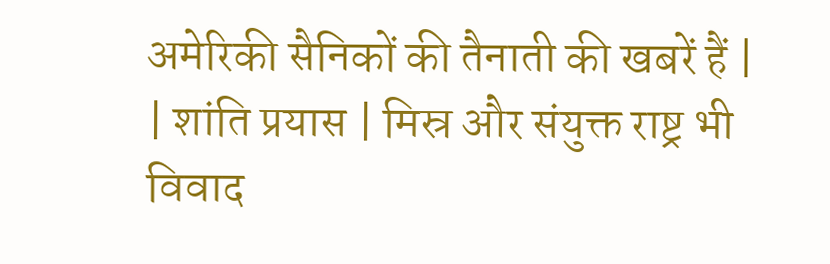अमेरिकी सैनिकों की तैनाती की खबरें हैं |
| शांति प्रयास | मिस्र और संयुक्त राष्ट्र भी विवाद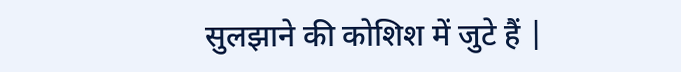सुलझाने की कोशिश में जुटे हैं |